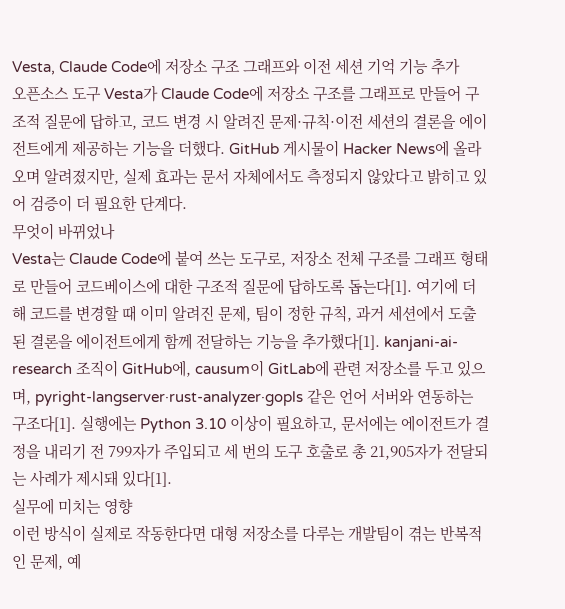Vesta, Claude Code에 저장소 구조 그래프와 이전 세션 기억 기능 추가
오픈소스 도구 Vesta가 Claude Code에 저장소 구조를 그래프로 만들어 구조적 질문에 답하고, 코드 변경 시 알려진 문제·규칙·이전 세션의 결론을 에이전트에게 제공하는 기능을 더했다. GitHub 게시물이 Hacker News에 올라오며 알려졌지만, 실제 효과는 문서 자체에서도 측정되지 않았다고 밝히고 있어 검증이 더 필요한 단계다.
무엇이 바뀌었나
Vesta는 Claude Code에 붙여 쓰는 도구로, 저장소 전체 구조를 그래프 형태로 만들어 코드베이스에 대한 구조적 질문에 답하도록 돕는다[1]. 여기에 더해 코드를 변경할 때 이미 알려진 문제, 팀이 정한 규칙, 과거 세션에서 도출된 결론을 에이전트에게 함께 전달하는 기능을 추가했다[1]. kanjani-ai-research 조직이 GitHub에, causum이 GitLab에 관련 저장소를 두고 있으며, pyright-langserver·rust-analyzer·gopls 같은 언어 서버와 연동하는 구조다[1]. 실행에는 Python 3.10 이상이 필요하고, 문서에는 에이전트가 결정을 내리기 전 799자가 주입되고 세 번의 도구 호출로 총 21,905자가 전달되는 사례가 제시돼 있다[1].
실무에 미치는 영향
이런 방식이 실제로 작동한다면 대형 저장소를 다루는 개발팀이 겪는 반복적인 문제, 예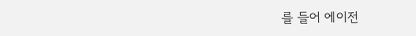를 들어 에이전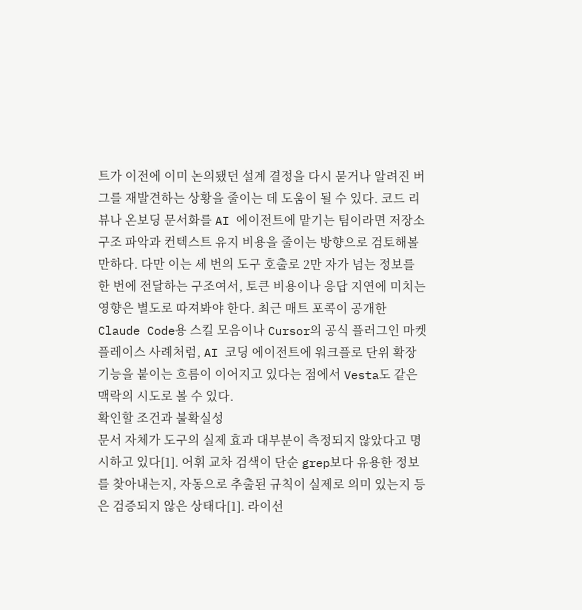트가 이전에 이미 논의됐던 설계 결정을 다시 묻거나 알려진 버그를 재발견하는 상황을 줄이는 데 도움이 될 수 있다. 코드 리뷰나 온보딩 문서화를 AI 에이전트에 맡기는 팀이라면 저장소 구조 파악과 컨텍스트 유지 비용을 줄이는 방향으로 검토해볼 만하다. 다만 이는 세 번의 도구 호출로 2만 자가 넘는 정보를 한 번에 전달하는 구조여서, 토큰 비용이나 응답 지연에 미치는 영향은 별도로 따져봐야 한다. 최근 매트 포콕이 공개한 Claude Code용 스킬 모음이나 Cursor의 공식 플러그인 마켓플레이스 사례처럼, AI 코딩 에이전트에 워크플로 단위 확장 기능을 붙이는 흐름이 이어지고 있다는 점에서 Vesta도 같은 맥락의 시도로 볼 수 있다.
확인할 조건과 불확실성
문서 자체가 도구의 실제 효과 대부분이 측정되지 않았다고 명시하고 있다[1]. 어휘 교차 검색이 단순 grep보다 유용한 정보를 찾아내는지, 자동으로 추출된 규칙이 실제로 의미 있는지 등은 검증되지 않은 상태다[1]. 라이선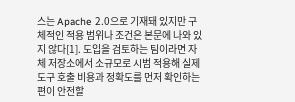스는 Apache 2.0으로 기재돼 있지만 구체적인 적용 범위나 조건은 본문에 나와 있지 않다[1]. 도입을 검토하는 팀이라면 자체 저장소에서 소규모로 시범 적용해 실제 도구 호출 비용과 정확도를 먼저 확인하는 편이 안전할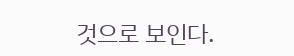것으로 보인다.